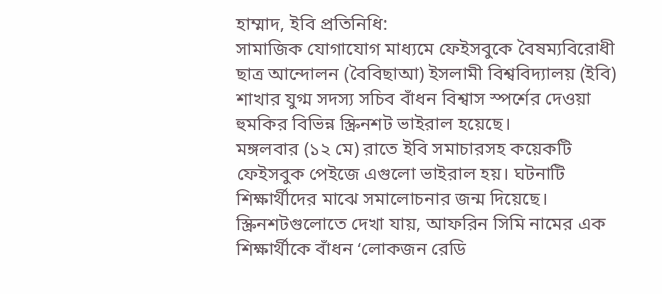হাম্মাদ, ইবি প্রতিনিধি:
সামাজিক যোগাযোগ মাধ্যমে ফেইসবুকে বৈষম্যবিরোধী ছাত্র আন্দোলন (বৈবিছাআ) ইসলামী বিশ্ববিদ্যালয় (ইবি) শাখার যুগ্ম সদস্য সচিব বাঁধন বিশ্বাস স্পর্শের দেওয়া হুমকির বিভিন্ন স্ক্রিনশট ভাইরাল হয়েছে।
মঙ্গলবার (১২ মে) রাতে ইবি সমাচারসহ কয়েকটি ফেইসবুক পেইজে এগুলো ভাইরাল হয়। ঘটনাটি শিক্ষার্থীদের মাঝে সমালোচনার জন্ম দিয়েছে।
স্ক্রিনশটগুলোতে দেখা যায়, আফরিন সিমি নামের এক শিক্ষার্থীকে বাঁধন ‘লোকজন রেডি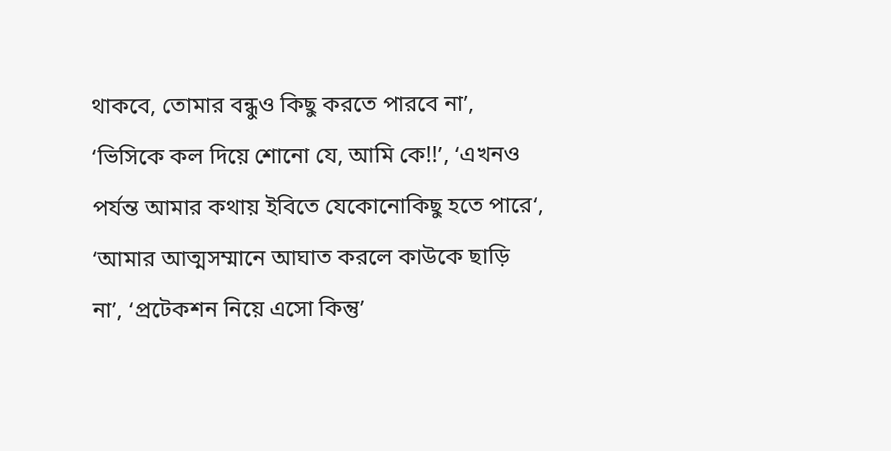থাকবে, তোমার বন্ধুও কিছু করতে পারবে না’, ‘ভিসিকে কল দিয়ে শোনো যে, আমি কে!!’, ‘এখনও পর্যন্ত আমার কথায় ইবিতে যেকোনোকিছু হতে পারে‘, ‘আমার আত্মসম্মানে আঘাত করলে কাউকে ছাড়ি না’, ‘প্রটেকশন নিয়ে এসো কিন্তু’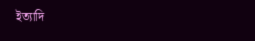ইত্যাদি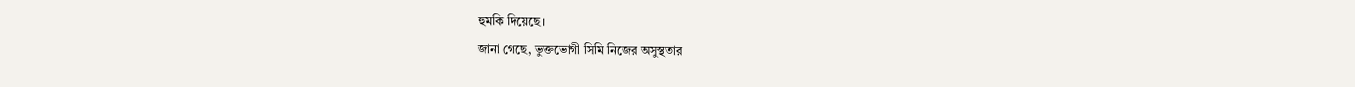হুমকি দিয়েছে।
জানা গেছে, ভুক্তভোগী সিমি নিজের অসুস্থতার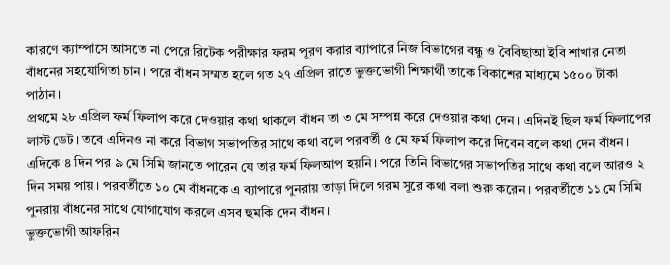কারণে ক্যাম্পাসে আসতে না পেরে রিটেক পরীক্ষার ফরম পূরণ করার ব্যাপারে নিজ বিভাগের বন্ধু ও বৈবিছাআ ইবি শাখার নেতা বাঁধনের সহযোগিতা চান। পরে বাঁধন সম্মত হলে গত ২৭ এপ্রিল রাতে ভুক্তভোগী শিক্ষার্থী তাকে বিকাশের মাধ্যমে ১৫০০ টাকা পাঠান।
প্রথমে ২৮ এপ্রিল ফর্ম ফিলাপ করে দেওয়ার কথা থাকলে বাঁধন তা ৩ মে সম্পন্ন করে দেওয়ার কথা দেন। এদিনই ছিল ফর্ম ফিলাপের লাস্ট ডেট। তবে এদিনও না করে বিভাগ সভাপতির সাথে কথা বলে পরবর্তী ৫ মে ফর্ম ফিলাপ করে দিবেন বলে কথা দেন বাঁধন।
এদিকে ৪ দিন পর ৯ মে সিমি জানতে পারেন যে তার ফর্ম ফিলআপ হয়নি। পরে তিনি বিভাগের সভাপতির সাথে কথা বলে আরও ২ দিন সময় পায়। পরবর্তীতে ১০ মে বাঁধনকে এ ব্যাপারে পুনরায় তাড়া দিলে গরম সূরে কথা বলা শুরু করেন। পরবর্তীতে ১১ মে সিমি পুনরায় বাঁধনের সাথে যোগাযোগ করলে এসব হুমকি দেন বাঁধন।
ভুক্তভোগী আফরিন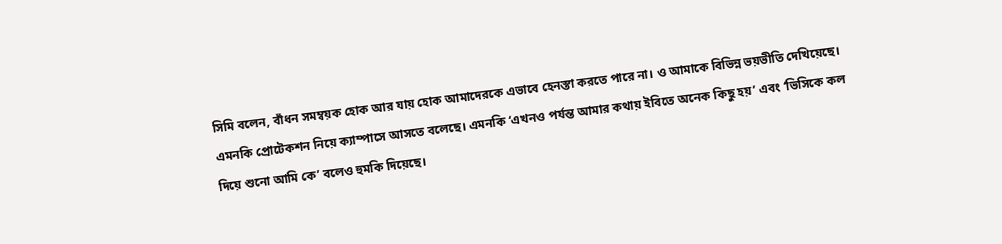সিমি বলেন, বাঁধন সমম্বয়ক হোক আর যায় হোক আমাদেরকে এভাবে হেনস্তা করতে পারে না। ও আমাকে বিভিন্ন ভয়ভীতি দেখিয়েছে। এমনকি প্রোটেকশন নিয়ে ক্যাম্পাসে আসতে বলেছে। এমনকি ‘এখনও পর্যন্ত আমার কথায় ইবিতে অনেক কিছু হয়’ এবং ‘ভিসিকে কল দিয়ে শুনো আমি কে’ বলেও হুমকি দিয়েছে।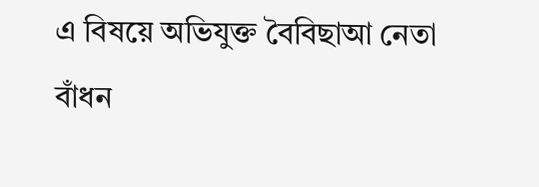এ বিষয়ে অভিযুক্ত বৈবিছাআ নেতা বাঁধন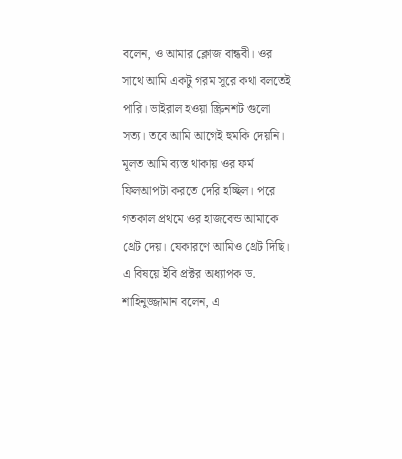বলেন, ও আমার ক্লোজ বান্ধবী। ওর সাথে আমি একটু গরম সূরে কথা বলতেই পারি। ভাইরাল হওয়া স্ক্রিনশট গুলো সত্য। তবে আমি আগেই হুমকি দেয়নি। মূলত আমি ব্যস্ত থাকায় ওর ফর্ম ফিলআপটা করতে দেরি হচ্ছিল। পরে গতকাল প্রথমে ওর হাজবেন্ড আমাকে থ্রেট দেয়। যেকারণে আমিও থ্রেট দিছি।
এ বিষয়ে ইবি প্রক্টর অধ্যাপক ড. শাহিনুজ্জামান বলেন, এ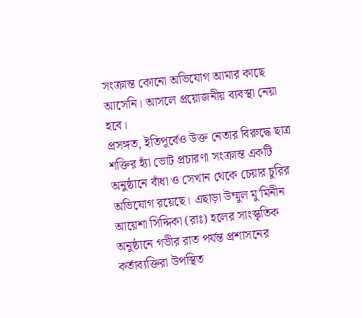সংক্রান্ত কোনো অভিযোগ আমার কাছে আসেনি। আসলে প্রয়োজনীয় ব্যবস্থা নেয়া হবে।
প্রসঙ্গত, ইতিপূর্বেও উক্ত নেতার বিরুদ্ধে ছাত্র শক্তির হ্যাঁ ভোট প্রচারণা সংক্রান্ত একটি অনুষ্ঠানে বাঁধা ও সেখান থেকে চেয়ার চুরির অভিযোগ রয়েছে। এছাড়া উম্মুল মু'মিনীন আয়েশা সিদ্দিকা (রাঃ) হলের সাংস্কৃতিক অনুষ্ঠানে গভীর রাত পর্যন্ত প্রশাসনের কর্তাব্যক্তিরা উপস্থিত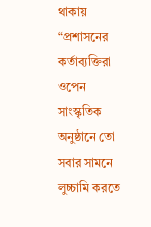থাকায় “প্রশাসনের কর্তাব্যক্তিরা ওপেন সাংস্কৃতিক অনুষ্ঠানে তো সবার সামনে লুচ্চামি করতে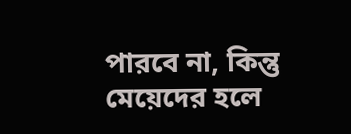পারবে না, কিন্তু মেয়েদের হলে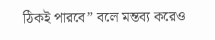ঠিকই পারবে” বলে মন্তব্য করেও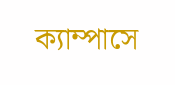ক্যাম্পাসে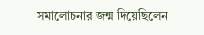সমালোচনার জন্ম দিয়েছিলেন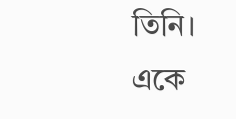তিনি।
একে